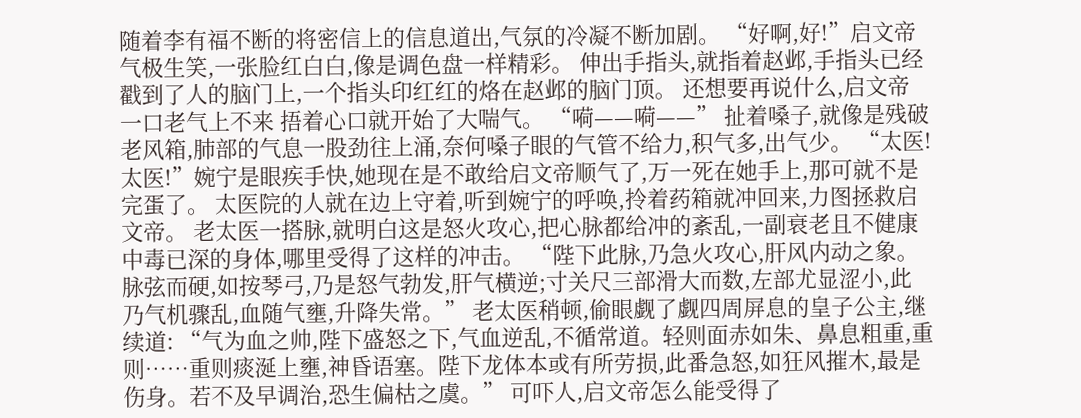随着李有福不断的将密信上的信息道出,气氛的冷凝不断加剧。 “好啊,好!”启文帝气极生笑,一张脸红白白,像是调色盘一样精彩。 伸出手指头,就指着赵邺,手指头已经戳到了人的脑门上,一个指头印红红的烙在赵邺的脑门顶。 还想要再说什么,启文帝一口老气上不来 捂着心口就开始了大喘气。 “嗬——嗬——” 扯着嗓子,就像是残破老风箱,肺部的气息一股劲往上涌,奈何嗓子眼的气管不给力,积气多,出气少。 “太医!太医!”婉宁是眼疾手快,她现在是不敢给启文帝顺气了,万一死在她手上,那可就不是完蛋了。 太医院的人就在边上守着,听到婉宁的呼唤,拎着药箱就冲回来,力图拯救启文帝。 老太医一搭脉,就明白这是怒火攻心,把心脉都给冲的紊乱,一副衰老且不健康中毒已深的身体,哪里受得了这样的冲击。 “陛下此脉,乃急火攻心,肝风内动之象。脉弦而硬,如按琴弓,乃是怒气勃发,肝气横逆;寸关尺三部滑大而数,左部尤显涩小,此乃气机骤乱,血随气壅,升降失常。” 老太医稍顿,偷眼觑了觑四周屏息的皇子公主,继续道: “气为血之帅,陛下盛怒之下,气血逆乱,不循常道。轻则面赤如朱、鼻息粗重,重则……重则痰涎上壅,神昏语塞。陛下龙体本或有所劳损,此番急怒,如狂风摧木,最是伤身。若不及早调治,恐生偏枯之虞。” 可吓人,启文帝怎么能受得了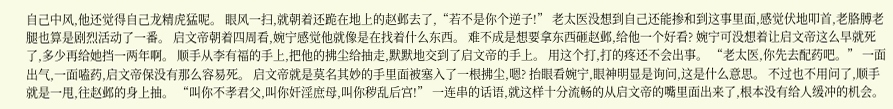自己中风,他还觉得自己龙精虎猛呢。 眼风一扫,就朝着还跪在地上的赵邺去了,“若不是你个逆子!” 老太医没想到自己还能掺和到这事里面,感觉伏地叩首,老胳膊老腿也算是剧烈活动了一番。 启文帝朝着四周看,婉宁感觉他就像是在找着什么东西。 难不成是想要拿东西砸赵邺,给他一个好看? 婉宁可没想着让启文帝这么早就死了,多少再给她挡一两年啊。 顺手从李有福的手上,把他的拂尘给抽走,默默地交到了启文帝的手上。 用这个打,打的疼还不会出事。 “老太医,你先去配药吧。” 一面出气,一面嗑药,启文帝保没有那么容易死。 启文帝就是莫名其妙的手里面被塞入了一根拂尘,嗯? 抬眼看婉宁,眼神明显是询问,这是什么意思。 不过也不用问了,顺手就是一甩,往赵邺的身上抽。 “叫你不孝君父,叫你奸淫庶母,叫你秽乱后宫!” 一连串的话语,就这样十分流畅的从启文帝的嘴里面出来了,根本没有给人缓冲的机会。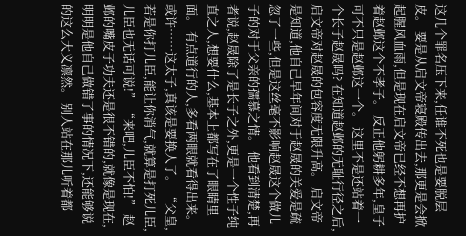这几个罪名压下来,任谁不死也是要脱层皮。 要是从启文帝寝殿传出去,那更是会掀起腥风血雨,但是现在启文帝已经不想再护着赵邺这个不孝子。 反正他躬耕多年,皇子可不只是赵邺这一个。 这里不是还站着一个长子赵晟吗? 在知道赵邺的无耻行径之后,启文帝对赵晟的包容度无限升高。 启文帝是知道,他自己早年间对于赵晟的关爱是疏忽了一些,但是这丝毫不影响赵晟这个做儿子的对于父亲的孺慕之情。 他看到清楚,再者说,赵晟除了是长子之外,更是一个性子纯直之人,想要什么,基本上都写在了眼睛里面。 有点道行的人,多看两眼就看得出来。 或许……这太子,真该是要换人了。 “父皇,若是你打儿臣,能让你消气,就算是打死儿臣,儿臣也无话可说!” “来吧,儿臣不怕!” 赵邺的嘴皮子功夫还是很不错的,就像是现在,明明是他自己做错了事的情况下,还能够说的这么大义凛然。 别人站在那儿听着都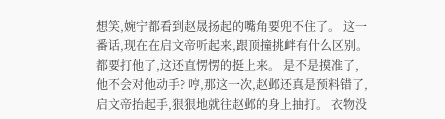想笑,婉宁都看到赵晟扬起的嘴角要兜不住了。 这一番话,现在在启文帝听起来,跟顶撞挑衅有什么区别。 都要打他了,这还直愣愣的挺上来。 是不是摸准了,他不会对他动手? 哼,那这一次,赵邺还真是预料错了,启文帝抬起手,狠狠地就往赵邺的身上抽打。 衣物没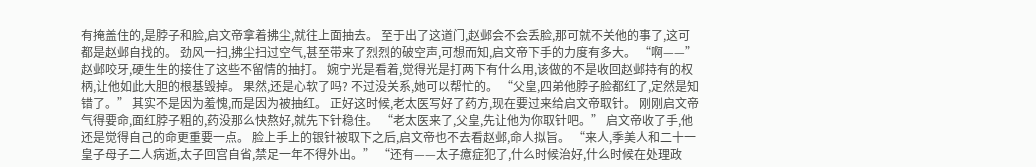有掩盖住的,是脖子和脸,启文帝拿着拂尘,就往上面抽去。 至于出了这道门,赵邺会不会丢脸,那可就不关他的事了,这可都是赵邺自找的。 劲风一扫,拂尘扫过空气,甚至带来了烈烈的破空声,可想而知,启文帝下手的力度有多大。 “啊——” 赵邺咬牙,硬生生的接住了这些不留情的抽打。 婉宁光是看着,觉得光是打两下有什么用,该做的不是收回赵邺持有的权柄,让他如此大胆的根基毁掉。 果然,还是心软了吗? 不过没关系,她可以帮忙的。 “父皇,四弟他脖子脸都红了,定然是知错了。” 其实不是因为羞愧,而是因为被抽红。 正好这时候,老太医写好了药方,现在要过来给启文帝取针。 刚刚启文帝气得要命,面红脖子粗的,药没那么快熬好,就先下针稳住。 “老太医来了,父皇,先让他为你取针吧。” 启文帝收了手,他还是觉得自己的命更重要一点。 脸上手上的银针被取下之后,启文帝也不去看赵邺,命人拟旨。 “来人,季美人和二十一皇子母子二人病逝,太子回宫自省,禁足一年不得外出。” “还有——太子癔症犯了,什么时候治好,什么时候在处理政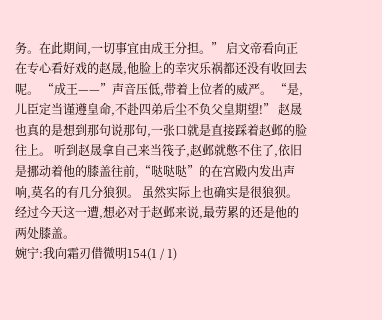务。在此期间,一切事宜由成王分担。” 启文帝看向正在专心看好戏的赵晟,他脸上的幸灾乐祸都还没有收回去呢。 “成王——”声音压低,带着上位者的威严。 “是,儿臣定当谨遵皇命,不赴四弟后尘不负父皇期望!” 赵晟也真的是想到那句说那句,一张口就是直接踩着赵邺的脸往上。 听到赵晟拿自己来当筏子,赵邺就憋不住了,依旧是挪动着他的膝盖往前,“哒哒哒”的在宫殿内发出声响,莫名的有几分狼狈。 虽然实际上也确实是很狼狈。 经过今天这一遭,想必对于赵邺来说,最劳累的还是他的两处膝盖。
婉宁:我向霜刃借微明154(1 / 1)